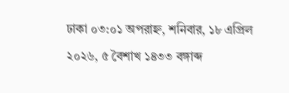ঢাকা ০৩:০১ অপরাহ্ন, শনিবার, ১৮ এপ্রিল ২০২৬, ৫ বৈশাখ ১৪৩৩ বঙ্গাব্দ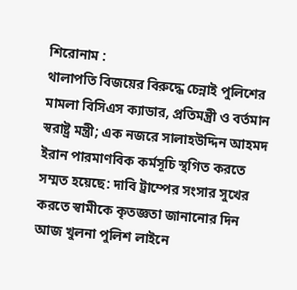শিরোনাম :
থালাপতি বিজয়ের বিরুদ্ধে চেন্নাই পুলিশের মামলা বিসিএস ক্যাডার, প্রতিমন্ত্রী ও বর্তমান স্বরাষ্ট্র মন্ত্রী; এক নজরে সালাহউদ্দিন আহমদ ইরান পারমাণবিক কর্মসূচি স্থগিত করতে সম্মত হয়েছে: দাবি ট্রাম্পের সংসার সুখের করতে স্বামীকে কৃতজ্ঞতা জানানোর দিন আজ খুলনা পুলিশ লাইনে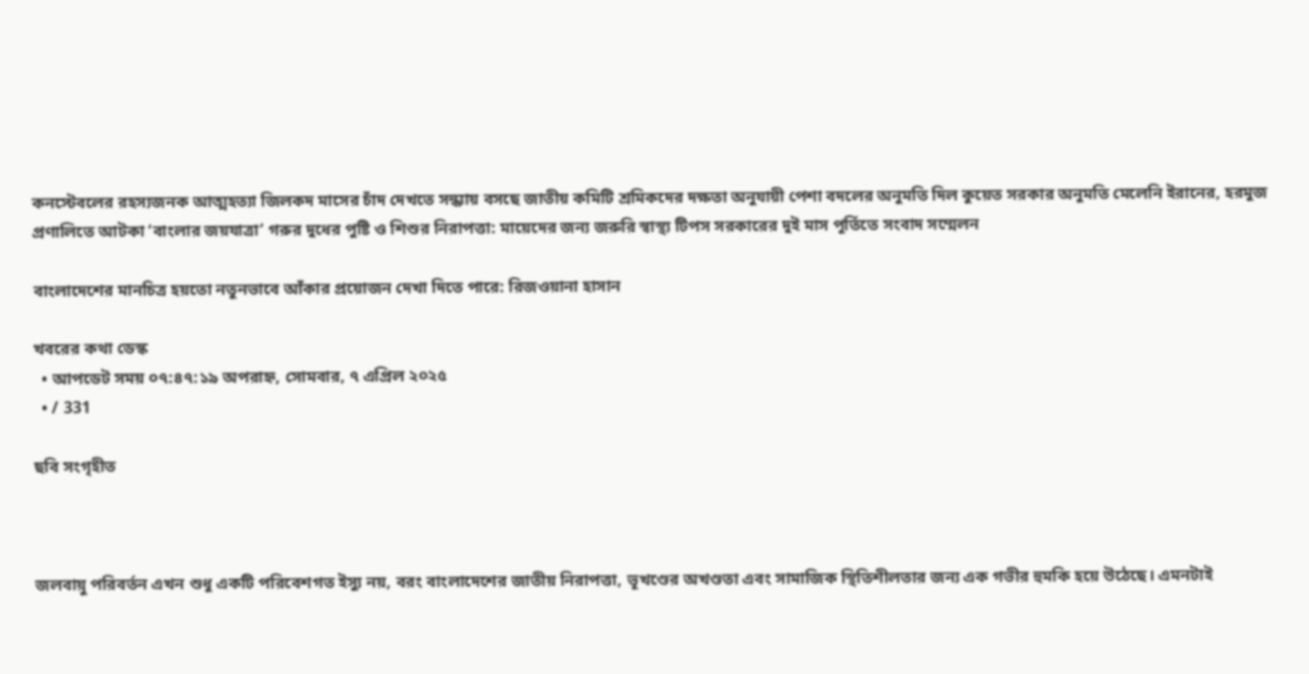কনস্টেবলের রহস্যজনক আত্মহত্যা জিলকদ মাসের চাঁদ দেখতে সন্ধ্যায় বসছে জাতীয় কমিটি শ্রমিকদের দক্ষতা অনুযায়ী পেশা বদলের অনুমতি দিল কুয়েত সরকার অনুমতি মেলেনি ইরানের, হরমুজ প্রণালিতে আটকা ‘বাংলার জয়যাত্রা’ গরুর দুধের পুষ্টি ও শিশুর নিরাপত্তা: মায়েদের জন্য জরুরি স্বাস্থ্য টিপস সরকারের দুই মাস পূর্তিতে সংবাদ সম্মেলন

বাংলাদেশের মানচিত্র হয়তো নতুনভাবে আঁকার প্রয়োজন দেখা দিতে পারে: রিজওয়ানা হাসান

খবরের কথা ডেস্ক
  • আপডেট সময় ০৭:৪৭:১৯ অপরাহ্ন, সোমবার, ৭ এপ্রিল ২০২৫
  • / 331

ছবি সংগৃহীত



জলবায়ু পরিবর্তন এখন শুধু একটি পরিবেশগত ইস্যু নয়, বরং বাংলাদেশের জাতীয় নিরাপত্তা, ভূখণ্ডের অখণ্ডতা এবং সামাজিক স্থিতিশীলতার জন্য এক গভীর হুমকি হয়ে উঠেছে। এমনটাই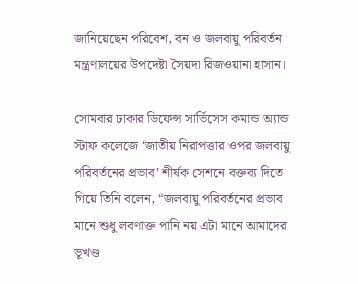জানিয়েছেন পরিবেশ, বন ও জলবায়ু পরিবর্তন মন্ত্রণালয়ের উপদেষ্টা সৈয়দা রিজওয়ানা হাসান।

সোমবার ঢাকার ডিফেন্স সার্ভিসেস কমান্ড অ্যান্ড স্টাফ কলেজে ‘জাতীয় নিরাপত্তার ওপর জলবায়ু পরিবর্তনের প্রভাব’ শীর্ষক সেশনে বক্তব্য দিতে গিয়ে তিনি বলেন, “জলবায়ু পরিবর্তনের প্রভাব মানে শুধু লবণাক্ত পানি নয় এটা মানে আমাদের ভূখণ্ড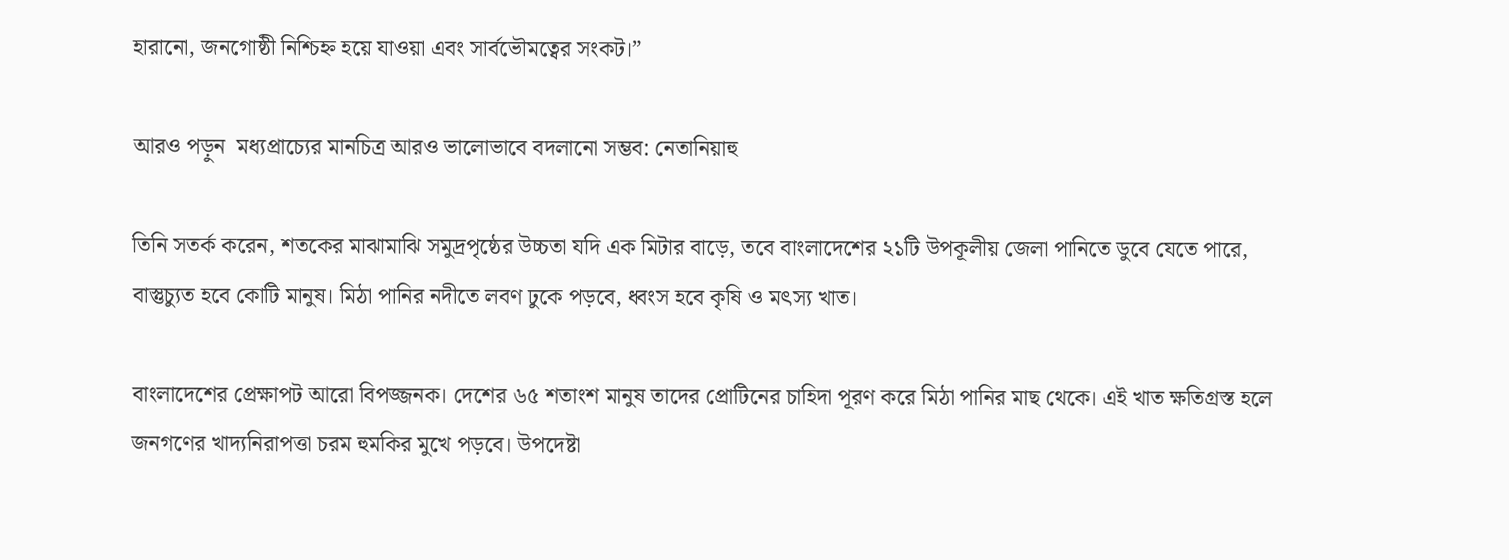হারানো, জনগোষ্ঠী নিশ্চিহ্ন হয়ে যাওয়া এবং সার্বভৌমত্বের সংকট।”

আরও পড়ুন  মধ্যপ্রাচ্যের মানচিত্র আরও ভালোভাবে বদলানো সম্ভব: নেতানিয়াহু

তিনি সতর্ক করেন, শতকের মাঝামাঝি সমুদ্রপৃষ্ঠের উচ্চতা যদি এক মিটার বাড়ে, তবে বাংলাদেশের ২১টি উপকূলীয় জেলা পানিতে ডুবে যেতে পারে, বাস্তুচ্যুত হবে কোটি মানুষ। মিঠা পানির নদীতে লবণ ঢুকে পড়বে, ধ্বংস হবে কৃষি ও মৎস্য খাত।

বাংলাদেশের প্রেক্ষাপট আরো বিপজ্জনক। দেশের ৬৫ শতাংশ মানুষ তাদের প্রোটিনের চাহিদা পূরণ করে মিঠা পানির মাছ থেকে। এই খাত ক্ষতিগ্রস্ত হলে জনগণের খাদ্যনিরাপত্তা চরম হুমকির মুখে পড়বে। উপদেষ্টা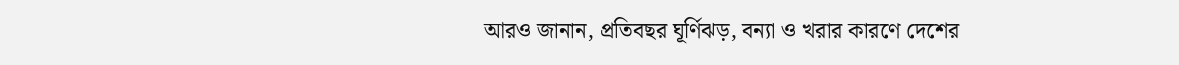আরও জানান, প্রতিবছর ঘূর্ণিঝড়, বন্যা ও খরার কারণে দেশের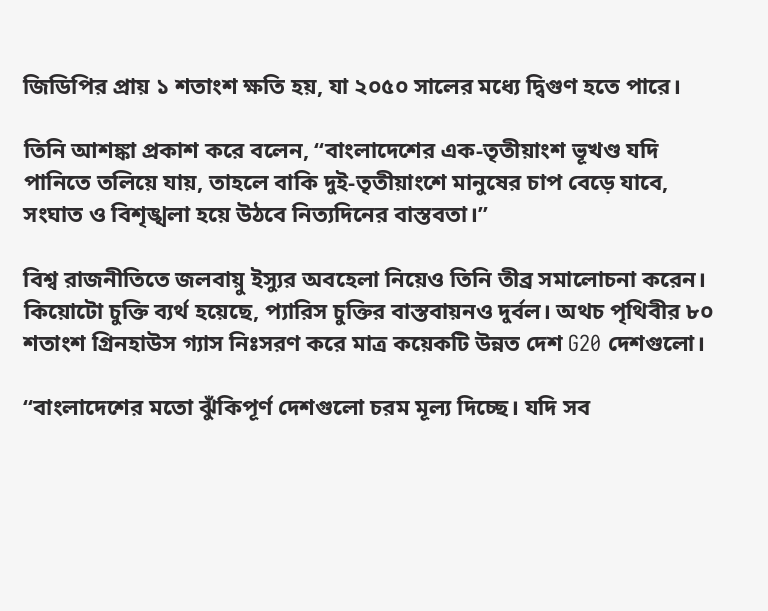জিডিপির প্রায় ১ শতাংশ ক্ষতি হয়, যা ২০৫০ সালের মধ্যে দ্বিগুণ হতে পারে।

তিনি আশঙ্কা প্রকাশ করে বলেন, “বাংলাদেশের এক-তৃতীয়াংশ ভূখণ্ড যদি পানিতে তলিয়ে যায়, তাহলে বাকি দুই-তৃতীয়াংশে মানুষের চাপ বেড়ে যাবে, সংঘাত ও বিশৃঙ্খলা হয়ে উঠবে নিত্যদিনের বাস্তবতা।”

বিশ্ব রাজনীতিতে জলবায়ু ইস্যুর অবহেলা নিয়েও তিনি তীব্র সমালোচনা করেন। কিয়োটো চুক্তি ব্যর্থ হয়েছে, প্যারিস চুক্তির বাস্তবায়নও দুর্বল। অথচ পৃথিবীর ৮০ শতাংশ গ্রিনহাউস গ্যাস নিঃসরণ করে মাত্র কয়েকটি উন্নত দেশ G20 দেশগুলো।

“বাংলাদেশের মতো ঝুঁকিপূর্ণ দেশগুলো চরম মূল্য দিচ্ছে। যদি সব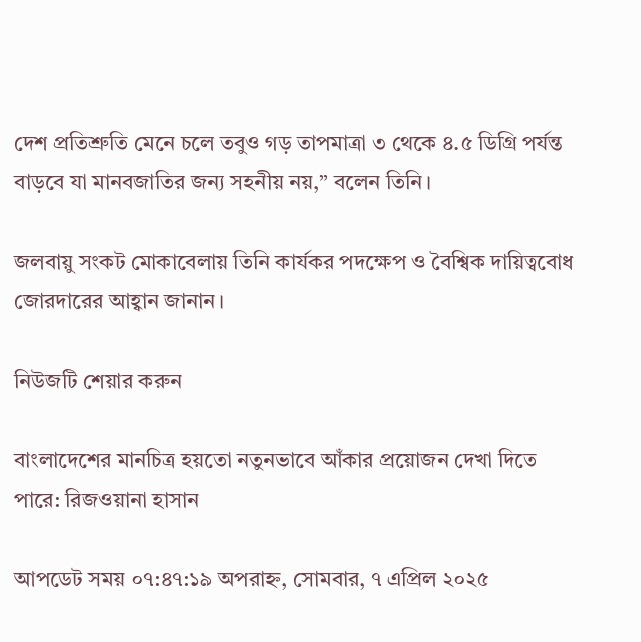দেশ প্রতিশ্রুতি মেনে চলে তবুও গড় তাপমাত্রা ৩ থেকে ৪.৫ ডিগ্রি পর্যন্ত বাড়বে যা মানবজাতির জন্য সহনীয় নয়,” বলেন তিনি।

জলবায়ু সংকট মোকাবেলায় তিনি কার্যকর পদক্ষেপ ও বৈশ্বিক দায়িত্ববোধ জোরদারের আহ্বান জানান।

নিউজটি শেয়ার করুন

বাংলাদেশের মানচিত্র হয়তো নতুনভাবে আঁকার প্রয়োজন দেখা দিতে পারে: রিজওয়ানা হাসান

আপডেট সময় ০৭:৪৭:১৯ অপরাহ্ন, সোমবার, ৭ এপ্রিল ২০২৫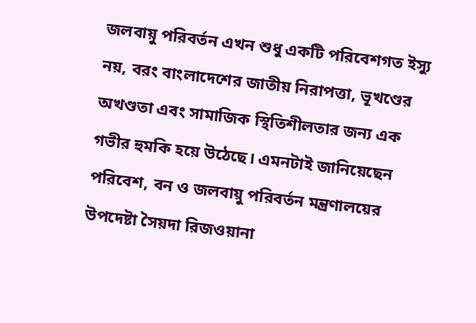জলবায়ু পরিবর্তন এখন শুধু একটি পরিবেশগত ইস্যু নয়, বরং বাংলাদেশের জাতীয় নিরাপত্তা, ভূখণ্ডের অখণ্ডতা এবং সামাজিক স্থিতিশীলতার জন্য এক গভীর হুমকি হয়ে উঠেছে। এমনটাই জানিয়েছেন পরিবেশ, বন ও জলবায়ু পরিবর্তন মন্ত্রণালয়ের উপদেষ্টা সৈয়দা রিজওয়ানা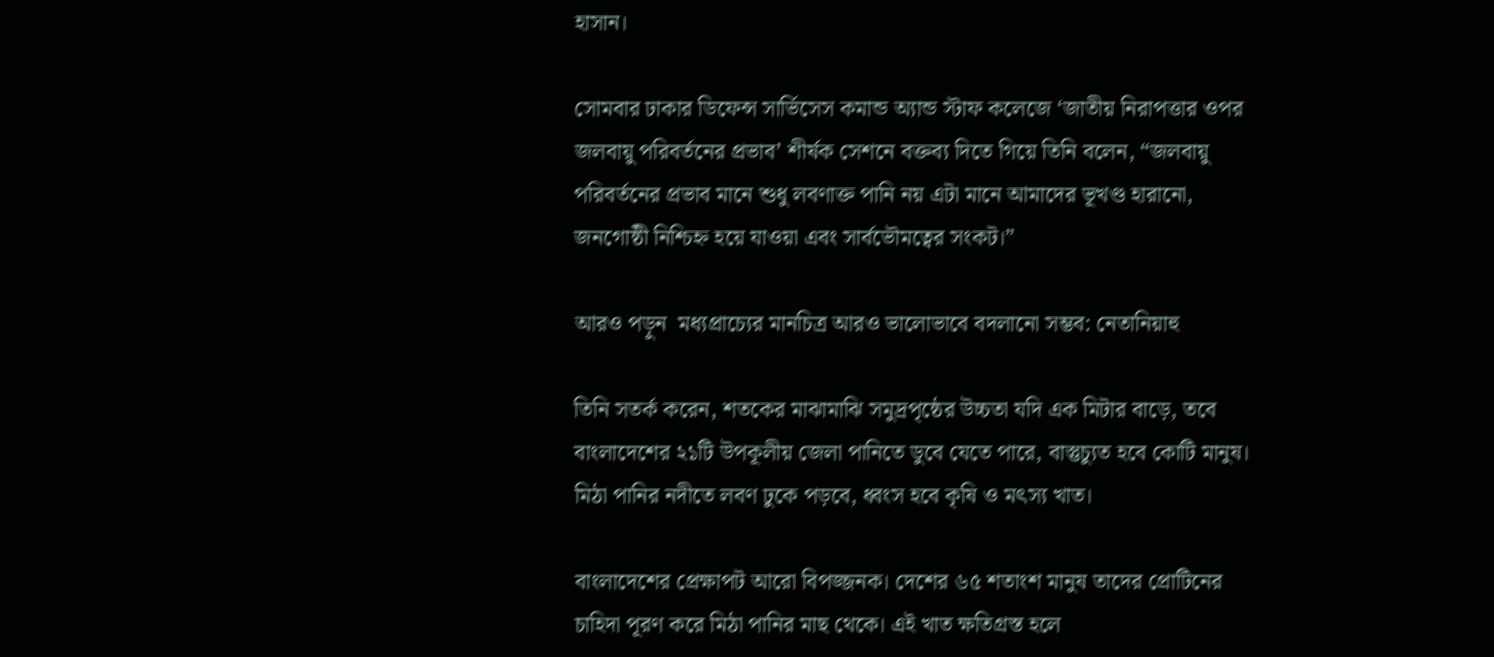হাসান।

সোমবার ঢাকার ডিফেন্স সার্ভিসেস কমান্ড অ্যান্ড স্টাফ কলেজে ‘জাতীয় নিরাপত্তার ওপর জলবায়ু পরিবর্তনের প্রভাব’ শীর্ষক সেশনে বক্তব্য দিতে গিয়ে তিনি বলেন, “জলবায়ু পরিবর্তনের প্রভাব মানে শুধু লবণাক্ত পানি নয় এটা মানে আমাদের ভূখণ্ড হারানো, জনগোষ্ঠী নিশ্চিহ্ন হয়ে যাওয়া এবং সার্বভৌমত্বের সংকট।”

আরও পড়ুন  মধ্যপ্রাচ্যের মানচিত্র আরও ভালোভাবে বদলানো সম্ভব: নেতানিয়াহু

তিনি সতর্ক করেন, শতকের মাঝামাঝি সমুদ্রপৃষ্ঠের উচ্চতা যদি এক মিটার বাড়ে, তবে বাংলাদেশের ২১টি উপকূলীয় জেলা পানিতে ডুবে যেতে পারে, বাস্তুচ্যুত হবে কোটি মানুষ। মিঠা পানির নদীতে লবণ ঢুকে পড়বে, ধ্বংস হবে কৃষি ও মৎস্য খাত।

বাংলাদেশের প্রেক্ষাপট আরো বিপজ্জনক। দেশের ৬৫ শতাংশ মানুষ তাদের প্রোটিনের চাহিদা পূরণ করে মিঠা পানির মাছ থেকে। এই খাত ক্ষতিগ্রস্ত হলে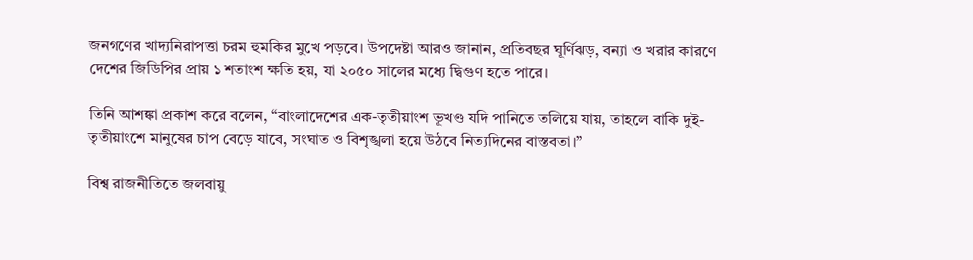জনগণের খাদ্যনিরাপত্তা চরম হুমকির মুখে পড়বে। উপদেষ্টা আরও জানান, প্রতিবছর ঘূর্ণিঝড়, বন্যা ও খরার কারণে দেশের জিডিপির প্রায় ১ শতাংশ ক্ষতি হয়, যা ২০৫০ সালের মধ্যে দ্বিগুণ হতে পারে।

তিনি আশঙ্কা প্রকাশ করে বলেন, “বাংলাদেশের এক-তৃতীয়াংশ ভূখণ্ড যদি পানিতে তলিয়ে যায়, তাহলে বাকি দুই-তৃতীয়াংশে মানুষের চাপ বেড়ে যাবে, সংঘাত ও বিশৃঙ্খলা হয়ে উঠবে নিত্যদিনের বাস্তবতা।”

বিশ্ব রাজনীতিতে জলবায়ু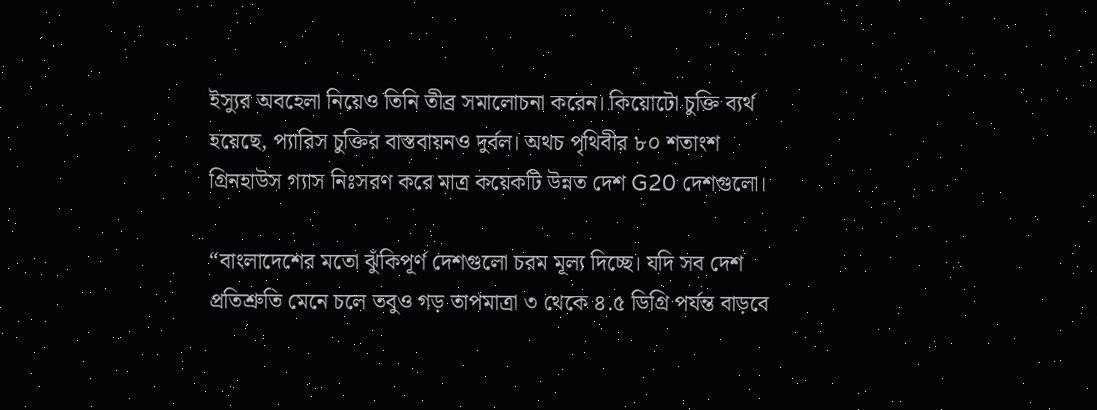ইস্যুর অবহেলা নিয়েও তিনি তীব্র সমালোচনা করেন। কিয়োটো চুক্তি ব্যর্থ হয়েছে, প্যারিস চুক্তির বাস্তবায়নও দুর্বল। অথচ পৃথিবীর ৮০ শতাংশ গ্রিনহাউস গ্যাস নিঃসরণ করে মাত্র কয়েকটি উন্নত দেশ G20 দেশগুলো।

“বাংলাদেশের মতো ঝুঁকিপূর্ণ দেশগুলো চরম মূল্য দিচ্ছে। যদি সব দেশ প্রতিশ্রুতি মেনে চলে তবুও গড় তাপমাত্রা ৩ থেকে ৪.৫ ডিগ্রি পর্যন্ত বাড়বে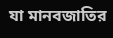যা মানবজাতির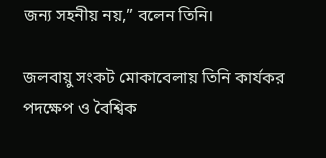জন্য সহনীয় নয়,” বলেন তিনি।

জলবায়ু সংকট মোকাবেলায় তিনি কার্যকর পদক্ষেপ ও বৈশ্বিক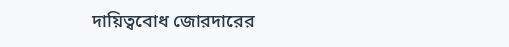দায়িত্ববোধ জোরদারের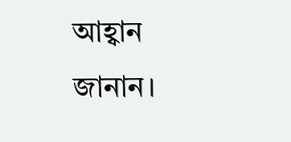আহ্বান জানান।